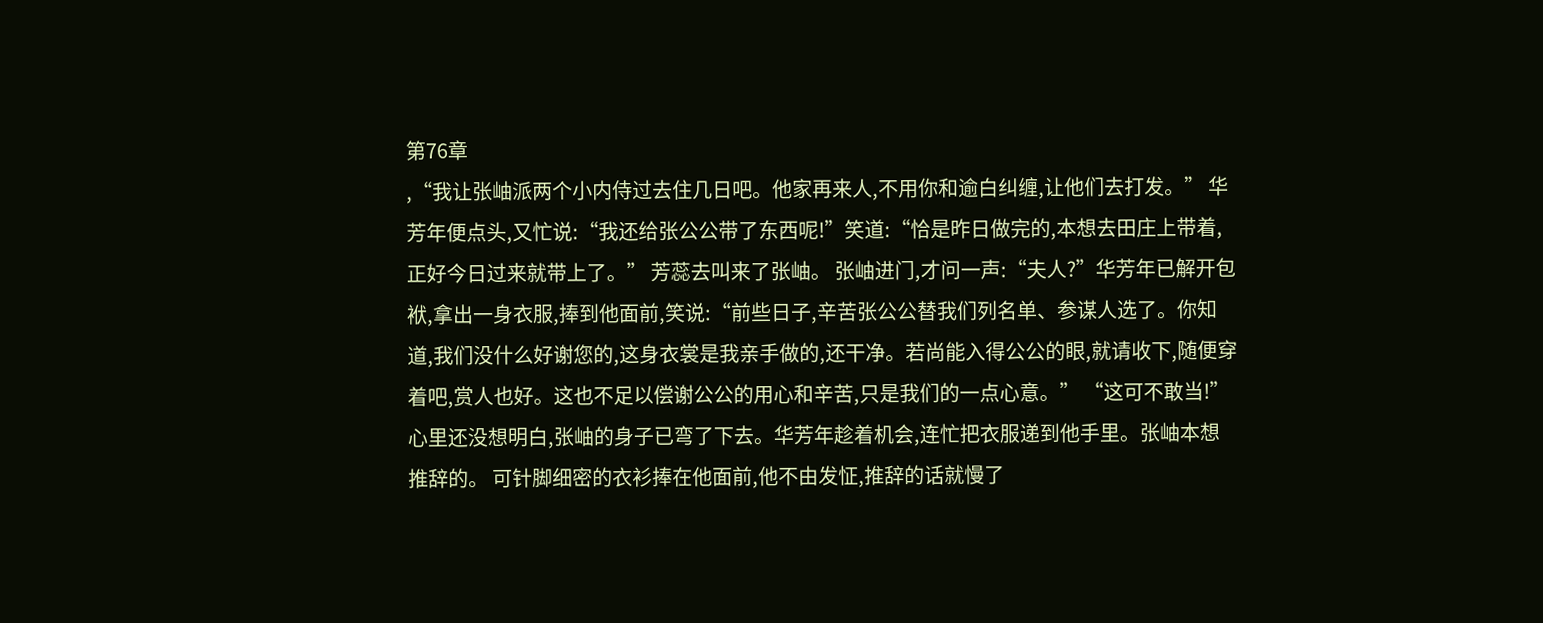第76章
,“我让张岫派两个小内侍过去住几日吧。他家再来人,不用你和逾白纠缠,让他们去打发。” 华芳年便点头,又忙说:“我还给张公公带了东西呢!”笑道:“恰是昨日做完的,本想去田庄上带着,正好今日过来就带上了。” 芳蕊去叫来了张岫。 张岫进门,才问一声:“夫人?”华芳年已解开包袱,拿出一身衣服,捧到他面前,笑说:“前些日子,辛苦张公公替我们列名单、参谋人选了。你知道,我们没什么好谢您的,这身衣裳是我亲手做的,还干净。若尚能入得公公的眼,就请收下,随便穿着吧,赏人也好。这也不足以偿谢公公的用心和辛苦,只是我们的一点心意。” “这可不敢当!” 心里还没想明白,张岫的身子已弯了下去。华芳年趁着机会,连忙把衣服递到他手里。张岫本想推辞的。 可针脚细密的衣衫捧在他面前,他不由发怔,推辞的话就慢了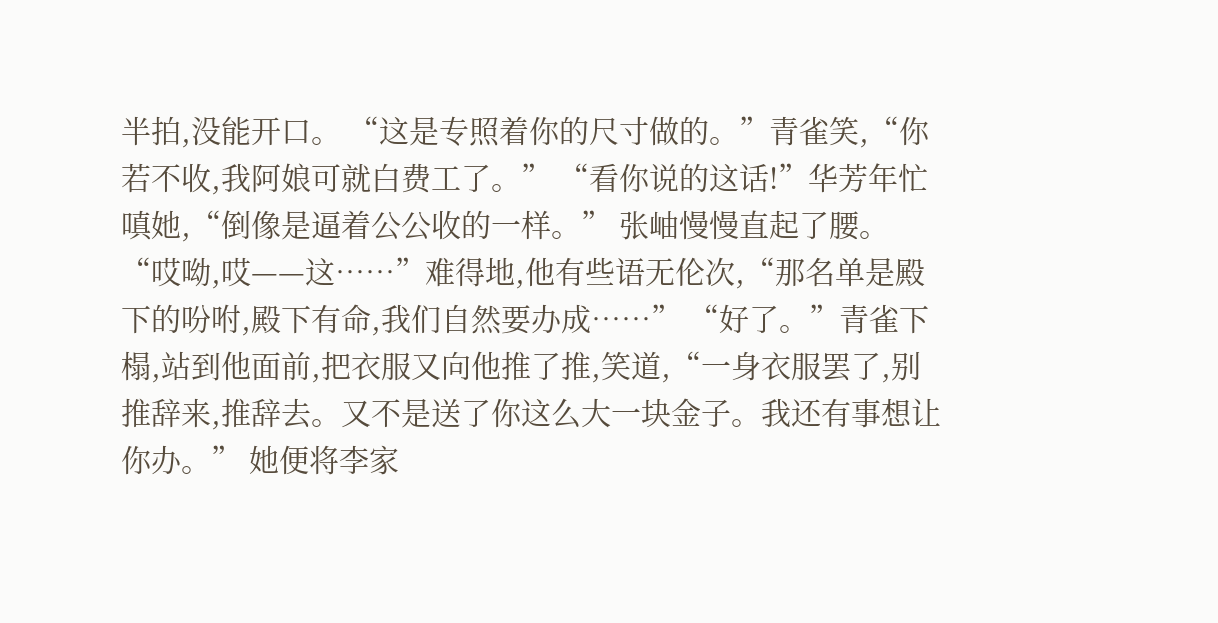半拍,没能开口。 “这是专照着你的尺寸做的。”青雀笑,“你若不收,我阿娘可就白费工了。” “看你说的这话!”华芳年忙嗔她,“倒像是逼着公公收的一样。” 张岫慢慢直起了腰。 “哎呦,哎——这……”难得地,他有些语无伦次,“那名单是殿下的吩咐,殿下有命,我们自然要办成……” “好了。”青雀下榻,站到他面前,把衣服又向他推了推,笑道,“一身衣服罢了,别推辞来,推辞去。又不是送了你这么大一块金子。我还有事想让你办。” 她便将李家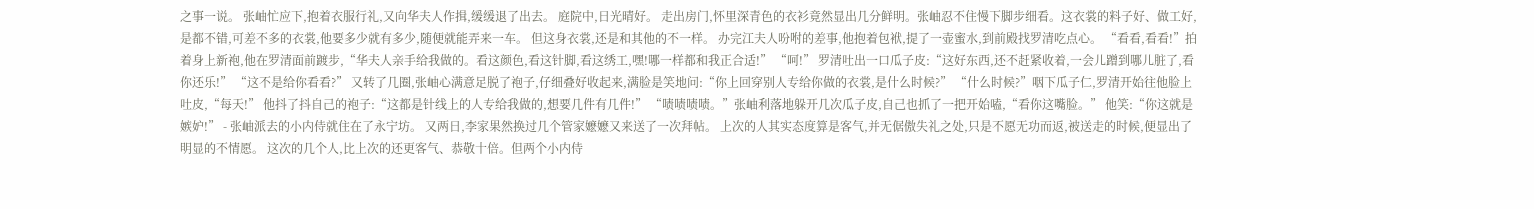之事一说。 张岫忙应下,抱着衣服行礼,又向华夫人作揖,缓缓退了出去。 庭院中,日光晴好。 走出房门,怀里深青色的衣衫竟然显出几分鲜明。张岫忍不住慢下脚步细看。这衣裳的料子好、做工好,是都不错,可差不多的衣裳,他要多少就有多少,随便就能弄来一车。 但这身衣裳,还是和其他的不一样。 办完江夫人吩咐的差事,他抱着包袱,提了一壶蜜水,到前殿找罗清吃点心。 “看看,看看!”拍着身上新袍,他在罗清面前踱步,“华夫人亲手给我做的。看这颜色,看这针脚,看这绣工,嘿!哪一样都和我正合适!” “呵!” 罗清吐出一口瓜子皮:“这好东西,还不赶紧收着,一会儿蹭到哪儿脏了,看你还乐!” “这不是给你看看?” 又转了几圈,张岫心满意足脱了袍子,仔细叠好收起来,满脸是笑地问:“你上回穿别人专给你做的衣裳,是什么时候?” “什么时候?”咽下瓜子仁,罗清开始往他脸上吐皮,“每天!” 他抖了抖自己的袍子:“这都是针线上的人专给我做的,想要几件有几件!” “啧啧啧啧。”张岫利落地躲开几次瓜子皮,自己也抓了一把开始嗑,“看你这嘴脸。” 他笑:“你这就是嫉妒!” - 张岫派去的小内侍就住在了永宁坊。 又两日,李家果然换过几个管家嬷嬷又来送了一次拜帖。 上次的人其实态度算是客气,并无倨傲失礼之处,只是不愿无功而返,被送走的时候,便显出了明显的不情愿。 这次的几个人,比上次的还更客气、恭敬十倍。但两个小内侍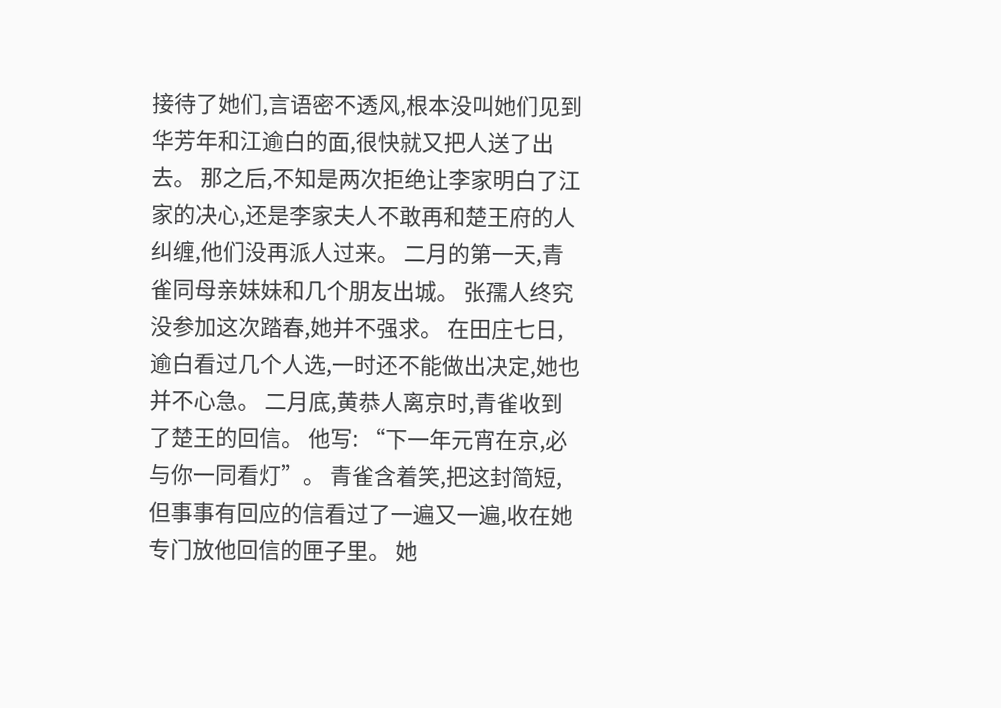接待了她们,言语密不透风,根本没叫她们见到华芳年和江逾白的面,很快就又把人送了出去。 那之后,不知是两次拒绝让李家明白了江家的决心,还是李家夫人不敢再和楚王府的人纠缠,他们没再派人过来。 二月的第一天,青雀同母亲妹妹和几个朋友出城。 张孺人终究没参加这次踏春,她并不强求。 在田庄七日,逾白看过几个人选,一时还不能做出决定,她也并不心急。 二月底,黄恭人离京时,青雀收到了楚王的回信。 他写: “下一年元宵在京,必与你一同看灯”。 青雀含着笑,把这封简短,但事事有回应的信看过了一遍又一遍,收在她专门放他回信的匣子里。 她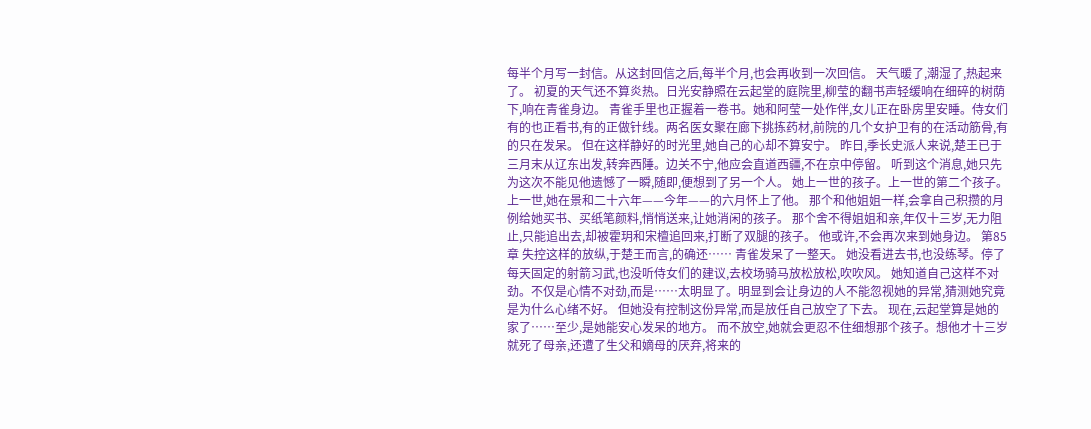每半个月写一封信。从这封回信之后,每半个月,也会再收到一次回信。 天气暖了,潮湿了,热起来了。 初夏的天气还不算炎热。日光安静照在云起堂的庭院里,柳莹的翻书声轻缓响在细碎的树荫下,响在青雀身边。 青雀手里也正握着一卷书。她和阿莹一处作伴,女儿正在卧房里安睡。侍女们有的也正看书,有的正做针线。两名医女聚在廊下挑拣药材,前院的几个女护卫有的在活动筋骨,有的只在发呆。 但在这样静好的时光里,她自己的心却不算安宁。 昨日,季长史派人来说,楚王已于三月末从辽东出发,转奔西陲。边关不宁,他应会直道西疆,不在京中停留。 听到这个消息,她只先为这次不能见他遗憾了一瞬,随即,便想到了另一个人。 她上一世的孩子。上一世的第二个孩子。上一世,她在景和二十六年——今年——的六月怀上了他。 那个和他姐姐一样,会拿自己积攒的月例给她买书、买纸笔颜料,悄悄送来,让她消闲的孩子。 那个舍不得姐姐和亲,年仅十三岁,无力阻止,只能追出去,却被霍玥和宋檀追回来,打断了双腿的孩子。 他或许,不会再次来到她身边。 第85章 失控这样的放纵,于楚王而言,的确还…… 青雀发呆了一整天。 她没看进去书,也没练琴。停了每天固定的射箭习武,也没听侍女们的建议,去校场骑马放松放松,吹吹风。 她知道自己这样不对劲。不仅是心情不对劲,而是……太明显了。明显到会让身边的人不能忽视她的异常,猜测她究竟是为什么心绪不好。 但她没有控制这份异常,而是放任自己放空了下去。 现在,云起堂算是她的家了……至少,是她能安心发呆的地方。 而不放空,她就会更忍不住细想那个孩子。想他才十三岁就死了母亲,还遭了生父和嫡母的厌弃,将来的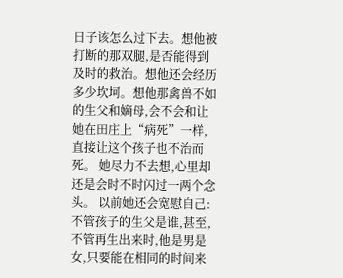日子该怎么过下去。想他被打断的那双腿,是否能得到及时的救治。想他还会经历多少坎坷。想他那禽兽不如的生父和嫡母,会不会和让她在田庄上“病死”一样,直接让这个孩子也不治而死。 她尽力不去想,心里却还是会时不时闪过一两个念头。 以前她还会宽慰自己: 不管孩子的生父是谁,甚至,不管再生出来时,他是男是女,只要能在相同的时间来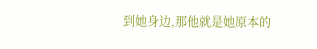到她身边,那他就是她原本的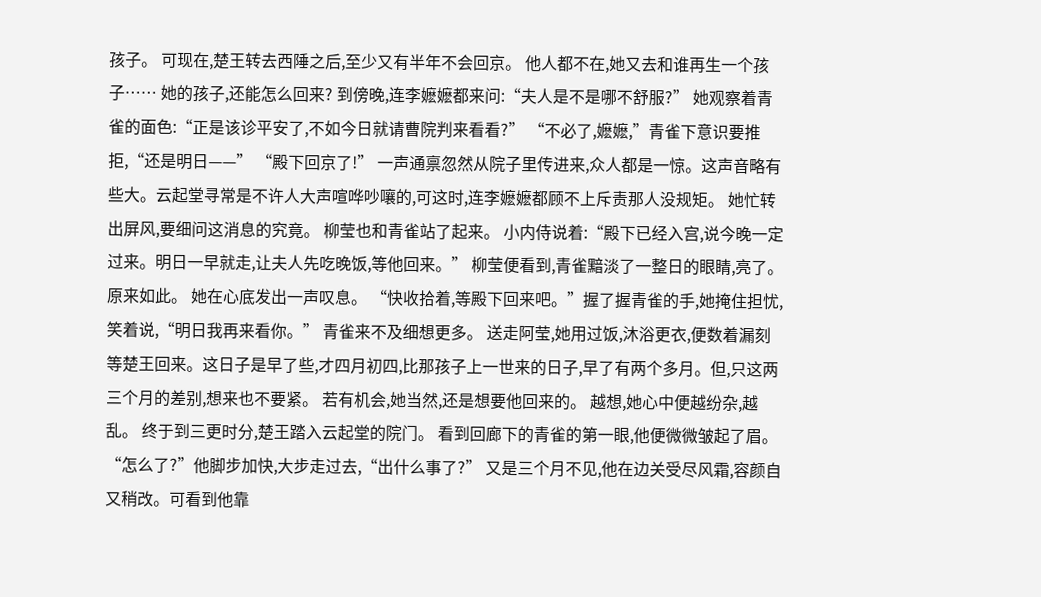孩子。 可现在,楚王转去西陲之后,至少又有半年不会回京。 他人都不在,她又去和谁再生一个孩子…… 她的孩子,还能怎么回来? 到傍晚,连李嬷嬷都来问:“夫人是不是哪不舒服?” 她观察着青雀的面色:“正是该诊平安了,不如今日就请曹院判来看看?” “不必了,嬷嬷,”青雀下意识要推拒,“还是明日——” “殿下回京了!” 一声通禀忽然从院子里传进来,众人都是一惊。这声音略有些大。云起堂寻常是不许人大声喧哗吵嚷的,可这时,连李嬷嬷都顾不上斥责那人没规矩。 她忙转出屏风,要细问这消息的究竟。 柳莹也和青雀站了起来。 小内侍说着:“殿下已经入宫,说今晚一定过来。明日一早就走,让夫人先吃晚饭,等他回来。” 柳莹便看到,青雀黯淡了一整日的眼睛,亮了。 原来如此。 她在心底发出一声叹息。 “快收拾着,等殿下回来吧。”握了握青雀的手,她掩住担忧,笑着说,“明日我再来看你。” 青雀来不及细想更多。 送走阿莹,她用过饭,沐浴更衣,便数着漏刻等楚王回来。这日子是早了些,才四月初四,比那孩子上一世来的日子,早了有两个多月。但,只这两三个月的差别,想来也不要紧。 若有机会,她当然,还是想要他回来的。 越想,她心中便越纷杂,越乱。 终于到三更时分,楚王踏入云起堂的院门。 看到回廊下的青雀的第一眼,他便微微皱起了眉。 “怎么了?”他脚步加快,大步走过去,“出什么事了?” 又是三个月不见,他在边关受尽风霜,容颜自又稍改。可看到他靠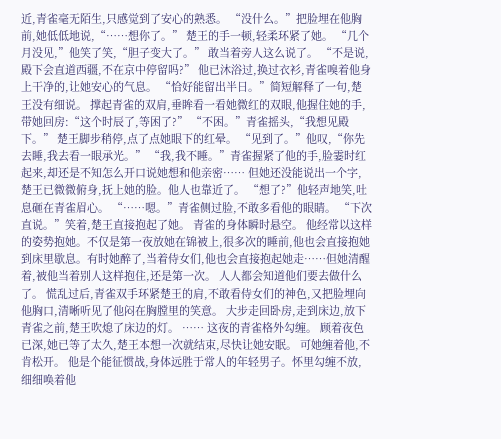近,青雀毫无陌生,只感觉到了安心的熟悉。 “没什么。”把脸埋在他胸前,她低低地说,“……想你了。” 楚王的手一顿,轻柔环紧了她。 “几个月没见,”他笑了笑,“胆子变大了。” 敢当着旁人这么说了。 “不是说,殿下会直道西疆,不在京中停留吗?” 他已沐浴过,换过衣衫,青雀嗅着他身上干净的,让她安心的气息。 “恰好能留出半日。”简短解释了一句,楚王没有细说。 撑起青雀的双肩,垂眸看一看她微红的双眼,他握住她的手,带她回房:“这个时辰了,等困了?” “不困。”青雀摇头,“我想见殿下。” 楚王脚步稍停,点了点她眼下的红晕。 “见到了。”他叹,“你先去睡,我去看一眼承光。” “我,我不睡。”青雀握紧了他的手,脸霎时红起来,却还是不知怎么开口说她想和他亲密…… 但她还没能说出一个字,楚王已微微俯身,抚上她的脸。他人也靠近了。 “想了?”他轻声地笑,吐息砸在青雀眉心。 “……嗯。”青雀侧过脸,不敢多看他的眼睛。 “下次直说。”笑着,楚王直接抱起了她。 青雀的身体瞬时悬空。 他经常以这样的姿势抱她。不仅是第一夜放她在锦被上,很多次的睡前,他也会直接抱她到床里歇息。有时她醉了,当着侍女们,他也会直接抱起她走……但她清醒着,被他当着别人这样抱住,还是第一次。 人人都会知道他们要去做什么了。 慌乱过后,青雀双手环紧楚王的肩,不敢看侍女们的神色,又把脸埋向他胸口,清晰听见了他闷在胸膛里的笑意。 大步走回卧房,走到床边,放下青雀之前,楚王吹熄了床边的灯。 …… 这夜的青雀格外勾缠。 顾着夜色已深,她已等了太久,楚王本想一次就结束,尽快让她安眠。 可她缠着他,不肯松开。 他是个能征惯战,身体远胜于常人的年轻男子。怀里勾缠不放,细细唤着他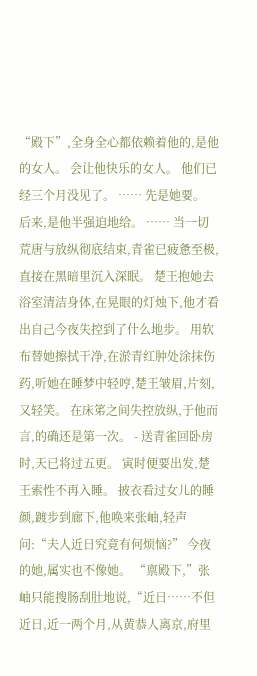“殿下”,全身全心都依赖着他的,是他的女人。 会让他快乐的女人。 他们已经三个月没见了。 …… 先是她要。 后来,是他半强迫地给。 …… 当一切荒唐与放纵彻底结束,青雀已疲惫至极,直接在黑暗里沉入深眠。 楚王抱她去浴室清洁身体,在晃眼的灯烛下,他才看出自己今夜失控到了什么地步。 用软布替她擦拭干净,在淤青红肿处涂抹伤药,听她在睡梦中轻哼,楚王皱眉,片刻,又轻笑。 在床笫之间失控放纵,于他而言,的确还是第一次。 - 送青雀回卧房时,天已将过五更。 寅时便要出发,楚王索性不再入睡。 披衣看过女儿的睡颜,踱步到廊下,他唤来张岫,轻声问:“夫人近日究竟有何烦恼?” 今夜的她,属实也不像她。 “禀殿下,”张岫只能搜肠刮肚地说,“近日……不但近日,近一两个月,从黄恭人离京,府里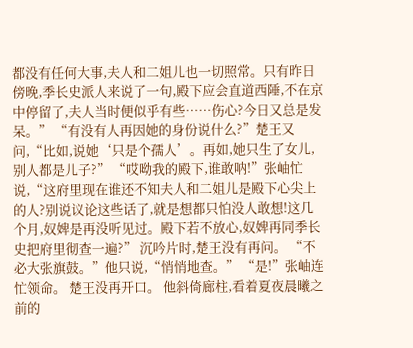都没有任何大事,夫人和二姐儿也一切照常。只有昨日傍晚,季长史派人来说了一句,殿下应会直道西陲,不在京中停留了,夫人当时便似乎有些……伤心?今日又总是发呆。” “有没有人再因她的身份说什么?”楚王又问,“比如,说她‘只是个孺人’。再如,她只生了女儿,别人都是儿子?” “哎呦我的殿下,谁敢呐!”张岫忙说,“这府里现在谁还不知夫人和二姐儿是殿下心尖上的人?别说议论这些话了,就是想都只怕没人敢想!这几个月,奴婢是再没听见过。殿下若不放心,奴婢再同季长史把府里彻查一遍?” 沉吟片时,楚王没有再问。 “不必大张旗鼓。”他只说,“悄悄地查。” “是!”张岫连忙领命。 楚王没再开口。 他斜倚廊柱,看着夏夜晨曦之前的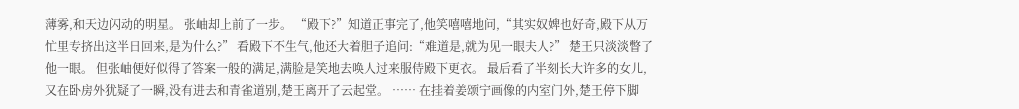薄雾,和天边闪动的明星。 张岫却上前了一步。 “殿下?”知道正事完了,他笑嘻嘻地问,“其实奴婢也好奇,殿下从万忙里专挤出这半日回来,是为什么?” 看殿下不生气,他还大着胆子追问:“难道是,就为见一眼夫人?” 楚王只淡淡瞥了他一眼。 但张岫便好似得了答案一般的满足,满脸是笑地去唤人过来服侍殿下更衣。 最后看了半刻长大许多的女儿,又在卧房外犹疑了一瞬,没有进去和青雀道别,楚王离开了云起堂。 …… 在挂着姜颂宁画像的内室门外,楚王停下脚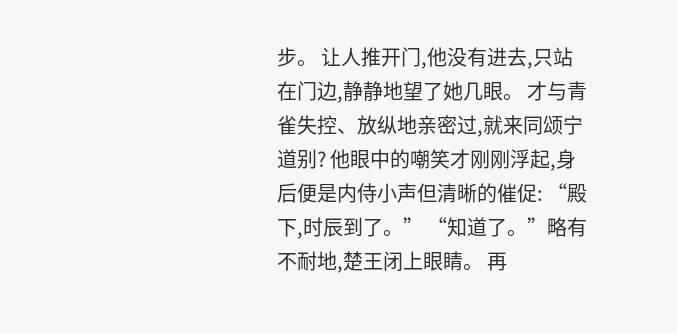步。 让人推开门,他没有进去,只站在门边,静静地望了她几眼。 才与青雀失控、放纵地亲密过,就来同颂宁道别? 他眼中的嘲笑才刚刚浮起,身后便是内侍小声但清晰的催促: “殿下,时辰到了。” “知道了。”略有不耐地,楚王闭上眼睛。 再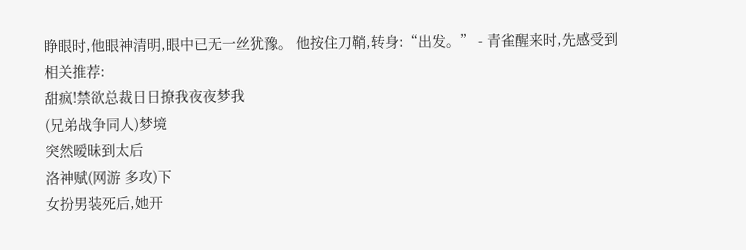睁眼时,他眼神清明,眼中已无一丝犹豫。 他按住刀鞘,转身:“出发。” - 青雀醒来时,先感受到
相关推荐:
甜疯!禁欲总裁日日撩我夜夜梦我
(兄弟战争同人)梦境
突然暧昧到太后
洛神赋(网游 多攻)下
女扮男装死后,她开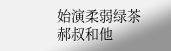始演柔弱绿茶
郝叔和他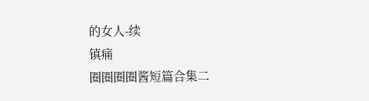的女人-续
镇痛
圈圈圈圈酱短篇合集二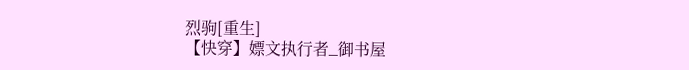烈驹[重生]
【快穿】嫖文执行者_御书屋